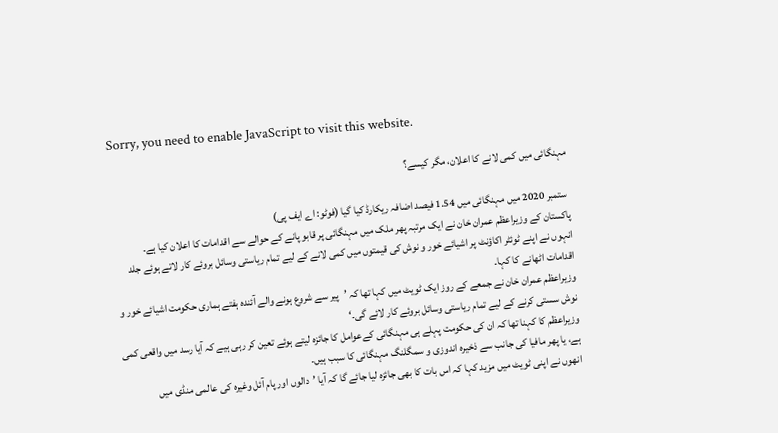Sorry, you need to enable JavaScript to visit this website.

مہنگائی میں کمی لانے کا اعلان، مگر کیسے؟

 ستمبر 2020 میں مہنگائی میں 1.54 فیصد اضافہ ریکارڈ کیا گیا (فوٹو: اے ایف پی)
پاکستان کے وزیراعظم عمران خان نے ایک مرتبہ پھر ملک میں مہنگائی پر قابو پانے کے حوالے سے اقدامات کا اعلان کیا ہے۔
انہوں نے اپنے ٹوئٹر اکاؤنٹ پر اشیائے خور و نوش کی قیمتوں میں کمی لانے کے لیے تمام ریاستی وسائل بروئے کار لاتے ہوئے جلد اقدامات اٹھانے کا کہا۔
وزیراعظم عمران خان نے جمعے کے روز ایک ٹویٹ میں کہا تھا کہ ’پیر سے شروع ہونے والے آئندہ ہفتے ہماری حکومت اشیائے خور و نوش سستی کرنے کے لیے تمام ریاستی وسائل بروئے کار لائے گی۔‘
وزیراعظم کا کہنا تھا کہ ان کی حکومت پہلے ہی مہنگائی کےعوامل کا جائزہ لیتے ہوئے تعین کر رہی ہیے کہ آیا رسد میں واقعی کمی ہے، یا پھر مافیا کی جانب سے ذخیرہ اندوزی و سمگلنگ مہنگائی کا سبب ہیں۔
انھوں نے اپنی ٹویٹ میں مزید کہا کہ اس بات کا بھی جائزہ لیا جائے گا کہ آیا ’دالوں اور پام آئل وغیرہ کی عالمی منڈی میں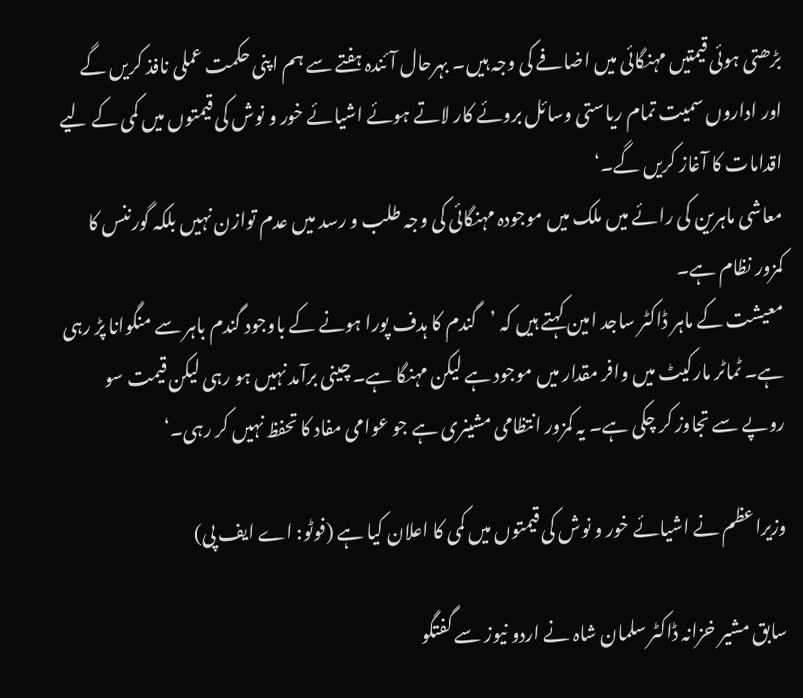بڑھتی ہوئی قیمتیں مہنگائی میں اضافے کی وجہ ہیں۔ بہرحال آئندہ ہفتے سے ہم اپنی حکمت عملی نافذ کریں گے اور اداروں سمیت تمام ریاستی وسائل بروئے کار لاتے ہوئے اشیائے خور و نوش کی قیمتوں میں کمی کے لیے اقدامات کا آغاز کریں گے۔‘
معاشی ماہرین کی رائے میں ملک میں موجودہ مہنگائی کی وجہ طلب و رسد میں عدم توازن نہیں بلکہ گورننس کا کمزور نظام ہے۔
معیشت کے ماہر ڈاکٹر ساجد امین کہتے ہیں کہ ’گندم کا ہدف پورا ہونے کے باوجود گندم باہر سے منگوانا پڑ رہی ہے۔ ٹماٹر مارکیٹ میں وافر مقدار میں موجود ہے لیکن مہنگا ہے۔ چینی برآمد نہیں ہو رہی لیکن قیمت سو روپے سے تجاوز کر چکی ہے۔ یہ کمزور انتظامی مشینری ہے جو عوامی مفاد کا تحفظ نہیں کر رہی۔‘

وزیراعظم نے اشیائے خور و نوش کی قیمتوں میں کمی کا اعلان کیا ہے (فوٹو: اے ایف پی)

سابق مشیر خزانہ ڈاکٹر سلمان شاہ نے اردو نیوز سے گفتگو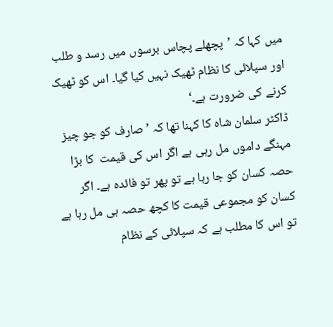میں کہا کہ ’پچھلے پچاس برسوں میں رسد و طلب اور سپلائی کا نظام ٹھیک نہیں کیا گیا۔ اس کو ٹھیک کرنے کی ضرورت ہے۔‘
ڈاکٹر سلمان شاہ کا کہنا تھا کہ ’صارف کو جو چیز مہنگے داموں مل رہی ہے اگر اس کی قیمت  کا بڑا حصہ کسان کو جا رہا ہے تو پھر تو فائدہ ہے۔ اگر کسان کو مجموعی قیمت کا کچھ حصہ ہی مل رہا ہے تو اس کا مطلب ہے کہ سپلائی کے نظام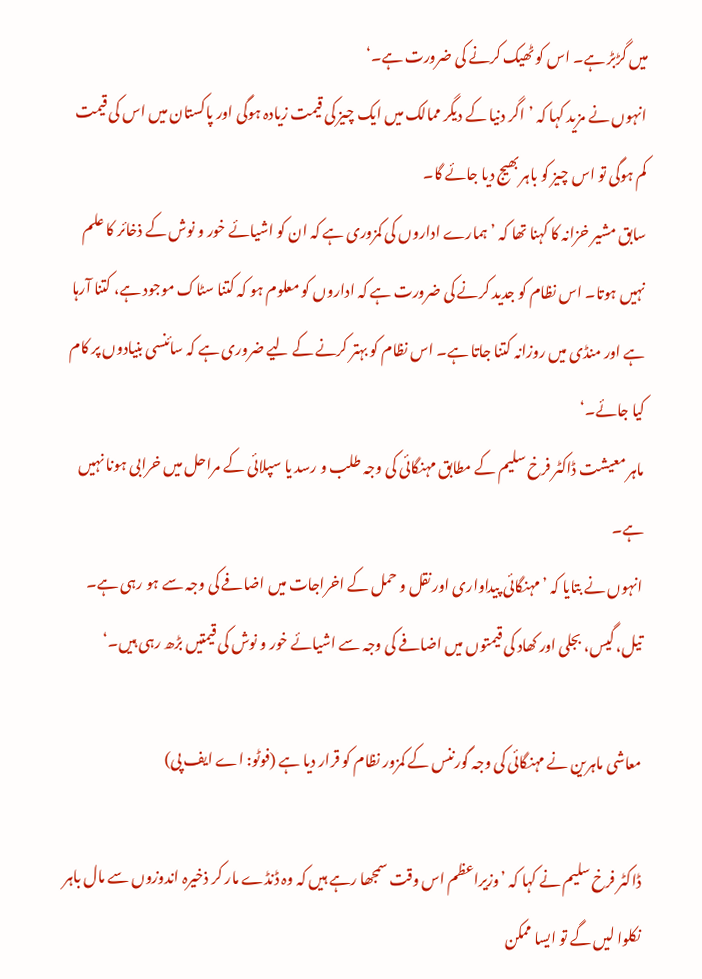میں گڑبڑ ہے۔ اس کو ٹھیک کرنے کی ضرورت ہے۔‘
انہوں نے مزید کہا کہ ’اگر دنیا کے دیگر ممالک میں ایک چیز کی قیمت زیادہ ہوگی اور پاکستان میں اس کی قیمت کم ہوگی تو اس چیز کو باہر بھیج دیا جائے گا۔
سابق مشیر خزانہ کا کہنا تھا کہ ’ہمارے اداروں کی کمزوری ہے کہ ان کو اشیائے خور و نوش کے ذخائر کا علم نہیں ہوتا۔ اس نظام کو جدید کرنے کی ضرورت ہے کہ اداروں کو معلوم ہو کہ کتنا سٹاک موجود ہے، کتنا آرہا ہے اور منڈی میں روزانہ کتنا جاتا ہے۔ اس نظام کو بہتر کرنے کے لیے ضروری ہے کہ سائنسی بنیادوں پر کام کیا جائے۔‘
ماہر معیشت ڈاکٹر فرخ سلیم کے مطابق مہنگائی کی وجہ طلب و رسد یا سپلائی کے مراحل میں خرابی ہونا نہیں ہے۔
انہوں نے بتایا کہ ’مہنگائی پیداواری اور نقل و حمل کے اخراجات میں اضافے کی وجہ سے ہو رہی ہے۔ تیل، گیس، بجلی اور کھاد کی قیمتوں میں اضافے کی وجہ سے اشیائے خور و نوش کی قیمتیں بڑھ رہی ہیں۔‘

معاشی ماہرین نے مہنگائی کی وجہ گورننس کے کمزور نظام کو قرار دیا ہے (فوٹو: اے ایف پی)

ڈاکٹر فرخ سلیم نے کہا کہ ’وزیراعظم اس وقت سمجھا رہے ہیں کہ وہ ڈنڈے مار کر ذخیرہ اندوزوں سے مال باہر نکلوا لیں گے تو ایسا ممکن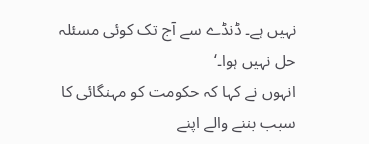نہیں ہے۔ ڈنڈے سے آج تک کوئی مسئلہ حل نہیں ہوا۔‘
انہوں نے کہا کہ حکومت کو مہنگائی کا سبب بننے والے اپنے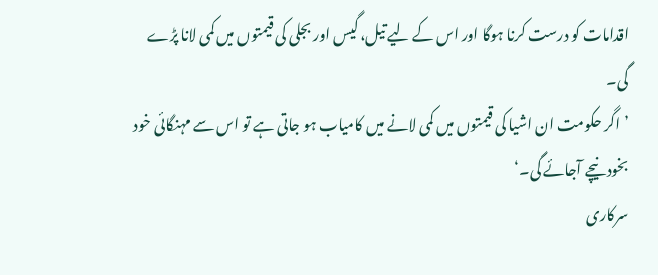اقدامات کو درست کرنا ہوگا اور اس کے لیے تیل، گیس اور بجلی کی قیمتوں میں کمی لانا پڑے گی۔
’اگر حکومت ان اشیا کی قیمتوں میں کمی لانے میں کامیاب ہو جاتی ہے تو اس سے مہنگائی خود بخود نیچے آجائے گی۔‘
سرکاری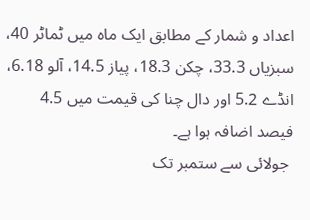اعداد و شمار کے مطابق ایک ماہ میں ٹماٹر 40، سبزیاں 33.3، چکن 18.3، پیاز 14.5، آلو 6.18، انڈے 5.2 اور دال چنا کی قیمت میں 4.5 فیصد اضافہ ہوا ہے۔
 جولائی سے ستمبر تک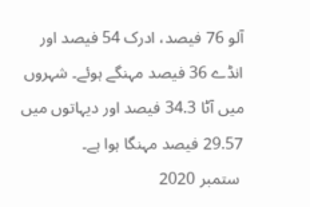آلو 76 فیصد، ادرک 54 فیصد اور انڈے 36 فیصد مہنگے ہوئے۔ شہروں میں آٹا 34.3 فیصد اور دیہاتوں میں 29.57 فیصد مہنگا ہوا ہے۔
 ستمبر 2020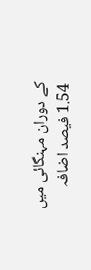کے دوران مہنگائی میں 1.54 فیصد اضافہ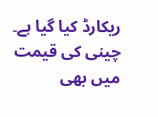ریکارڈ کیا گیا ہے۔ چینی کی قیمت میں بھی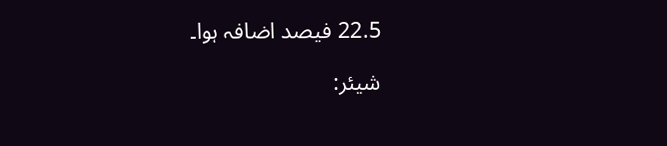22.5 فیصد اضافہ ہوا۔

شیئر: